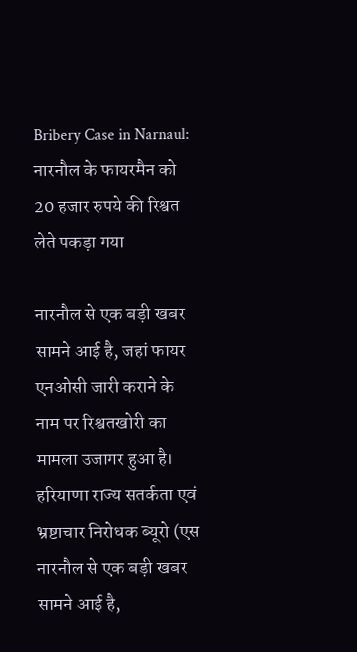Bribery Case in Narnaul: नारनौल के फायरमैन को 20 हजार रुपये की रिश्वत लेते पकड़ा गया

नारनौल से एक बड़ी खबर सामने आई है, जहां फायर एनओसी जारी कराने के नाम पर रिश्वतखोरी का मामला उजागर हुआ है। हरियाणा राज्य सतर्कता एवं भ्रष्टाचार निरोधक ब्यूरो (एस
नारनौल से एक बड़ी खबर सामने आई है,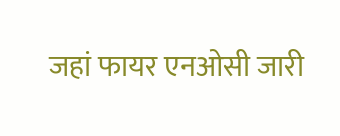जहां फायर एनओसी जारी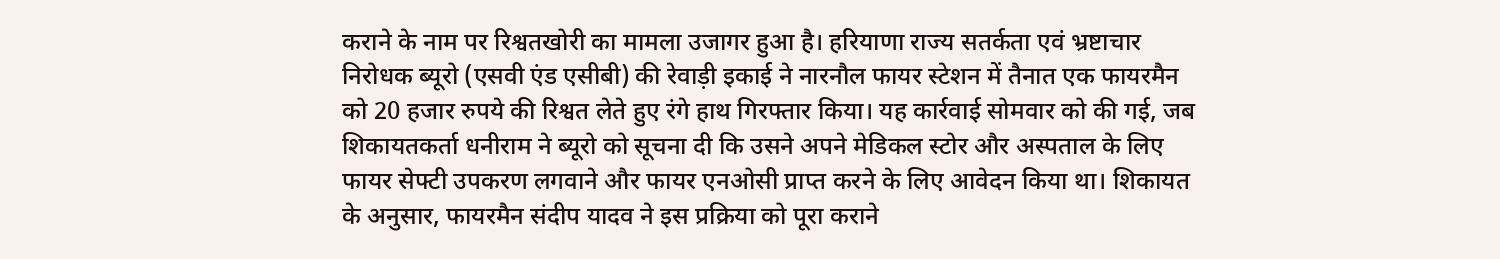कराने के नाम पर रिश्वतखोरी का मामला उजागर हुआ है। हरियाणा राज्य सतर्कता एवं भ्रष्टाचार निरोधक ब्यूरो (एसवी एंड एसीबी) की रेवाड़ी इकाई ने नारनौल फायर स्टेशन में तैनात एक फायरमैन को 20 हजार रुपये की रिश्वत लेते हुए रंगे हाथ गिरफ्तार किया। यह कार्रवाई सोमवार को की गई, जब शिकायतकर्ता धनीराम ने ब्यूरो को सूचना दी कि उसने अपने मेडिकल स्टोर और अस्पताल के लिए फायर सेफ्टी उपकरण लगवाने और फायर एनओसी प्राप्त करने के लिए आवेदन किया था। शिकायत के अनुसार, फायरमैन संदीप यादव ने इस प्रक्रिया को पूरा कराने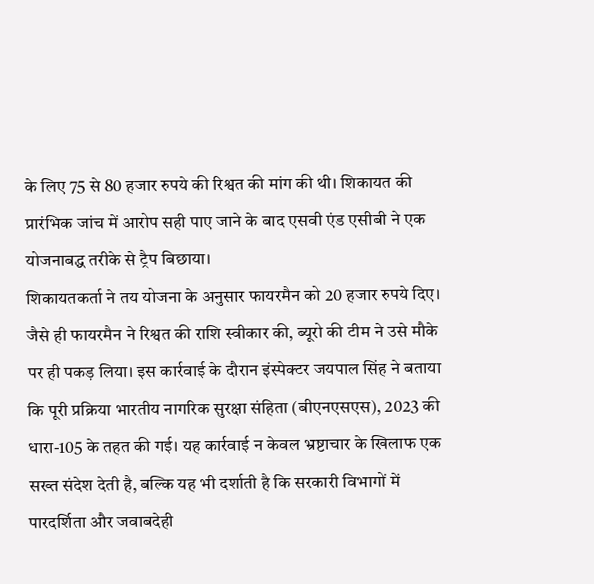के लिए 75 से 80 हजार रुपये की रिश्वत की मांग की थी। शिकायत की प्रारंभिक जांच में आरोप सही पाए जाने के बाद एसवी एंड एसीबी ने एक योजनाबद्ध तरीके से ट्रैप बिछाया।
शिकायतकर्ता ने तय योजना के अनुसार फायरमैन को 20 हजार रुपये दिए। जैसे ही फायरमैन ने रिश्वत की राशि स्वीकार की, ब्यूरो की टीम ने उसे मौके पर ही पकड़ लिया। इस कार्रवाई के दौरान इंस्पेक्टर जयपाल सिंह ने बताया कि पूरी प्रक्रिया भारतीय नागरिक सुरक्षा संहिता (बीएनएसएस), 2023 की धारा-105 के तहत की गई। यह कार्रवाई न केवल भ्रष्टाचार के खिलाफ एक सख्त संदेश देती है, बल्कि यह भी दर्शाती है कि सरकारी विभागों में पारदर्शिता और जवाबदेही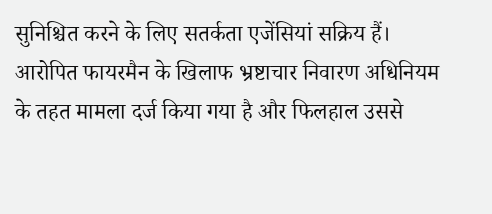सुनिश्चित करने के लिए सतर्कता एजेंसियां सक्रिय हैं।
आरोपित फायरमैन के खिलाफ भ्रष्टाचार निवारण अधिनियम के तहत मामला दर्ज किया गया है और फिलहाल उससे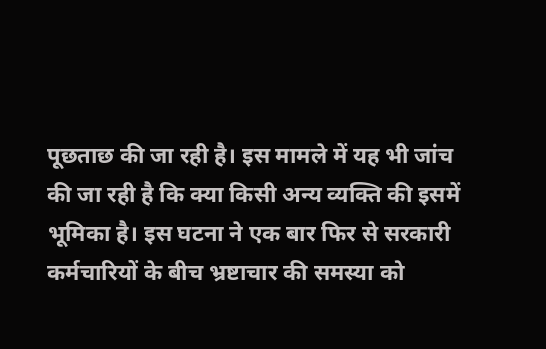पूछताछ की जा रही है। इस मामले में यह भी जांच की जा रही है कि क्या किसी अन्य व्यक्ति की इसमें भूमिका है। इस घटना ने एक बार फिर से सरकारी कर्मचारियों के बीच भ्रष्टाचार की समस्या को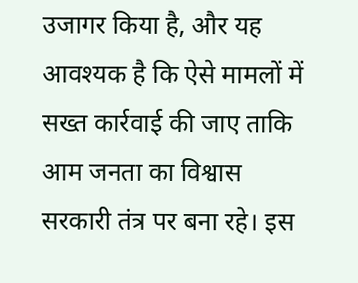उजागर किया है, और यह आवश्यक है कि ऐसे मामलों में सख्त कार्रवाई की जाए ताकि आम जनता का विश्वास सरकारी तंत्र पर बना रहे। इस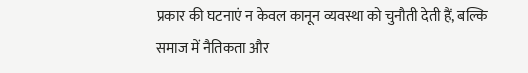प्रकार की घटनाएं न केवल कानून व्यवस्था को चुनौती देती हैं, बल्कि समाज में नैतिकता और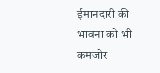ईमानदारी की भावना को भी कमजोर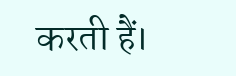करती हैं।